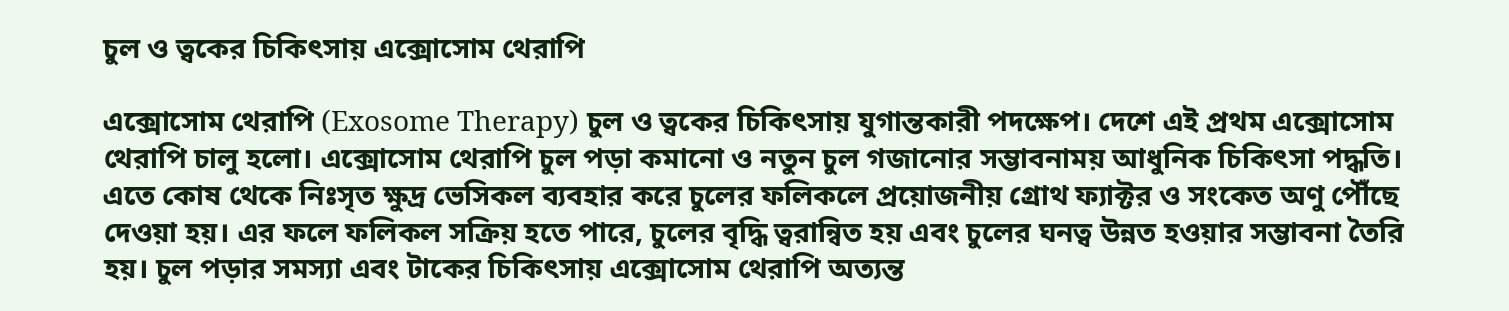চুল ও ত্বকের চিকিৎসায় এক্সোসোম থেরাপি

এক্সোসোম থেরাপি (Exosome Therapy) চুল ও ত্বকের চিকিৎসায় যুগান্তকারী পদক্ষেপ। দেশে এই প্রথম এক্সোসোম থেরাপি চালু হলো। এক্সোসোম থেরাপি চুল পড়া কমানো ও নতুন চুল গজানোর সম্ভাবনাময় আধুনিক চিকিৎসা পদ্ধতি। এতে কোষ থেকে নিঃসৃত ক্ষুদ্র ভেসিকল ব্যবহার করে চুলের ফলিকলে প্রয়োজনীয় গ্রোথ ফ্যাক্টর ও সংকেত অণু পৌঁছে দেওয়া হয়। এর ফলে ফলিকল সক্রিয় হতে পারে, চুলের বৃদ্ধি ত্বরান্বিত হয় এবং চুলের ঘনত্ব উন্নত হওয়ার সম্ভাবনা তৈরি হয়। চুল পড়ার সমস্যা এবং টাকের চিকিৎসায় এক্সোসোম থেরাপি অত্যন্ত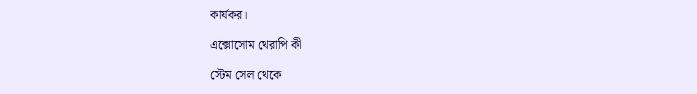কার্যকর।

এক্সোসোম থেরাপি কী

স্টেম সেল থেকে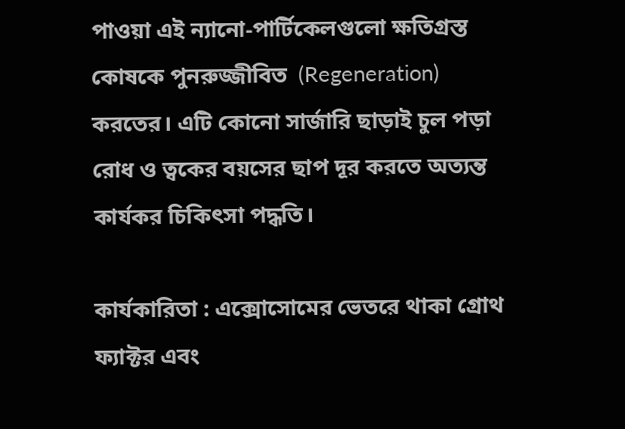পাওয়া এই ন্যানো-পার্টিকেলগুলো ক্ষতিগ্রস্ত কোষকে পুনরুজ্জীবিত  (Regeneration) করতের। এটি কোনো সার্জারি ছাড়াই চুল পড়া রোধ ও ত্বকের বয়সের ছাপ দূর করতে অত্যন্ত কার্যকর চিকিৎসা পদ্ধতি।

কার্যকারিতা : এক্সোসোমের ভেতরে থাকা গ্রোথ ফ্যাক্টর এবং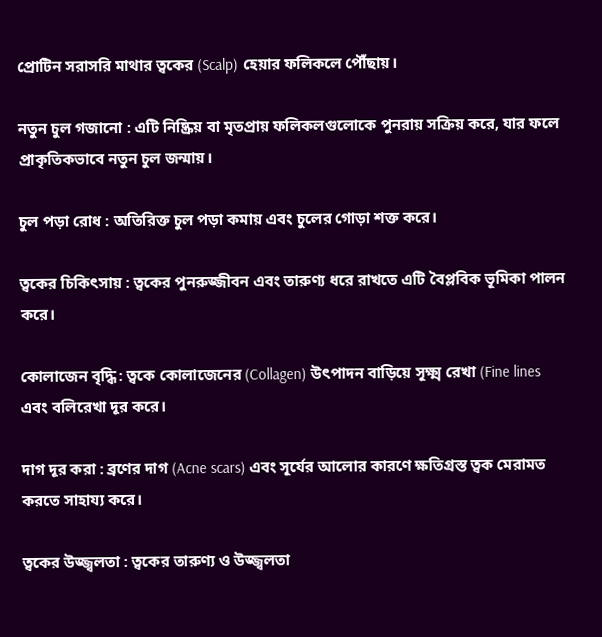প্রোটিন সরাসরি মাথার ত্বকের (Scalp) হেয়ার ফলিকলে পৌঁছায়।

নতুন চুল গজানো : এটি নিষ্ক্রিয় বা মৃতপ্রায় ফলিকলগুলোকে পুনরায় সক্রিয় করে, যার ফলে প্রাকৃতিকভাবে নতুন চুল জন্মায়।

চুল পড়া রোধ : অতিরিক্ত চুল পড়া কমায় এবং চুলের গোড়া শক্ত করে।

ত্বকের চিকিৎসায় : ত্বকের পুনরুজ্জীবন এবং তারুণ্য ধরে রাখতে এটি বৈপ্লবিক ভূমিকা পালন করে।

কোলাজেন বৃদ্ধি : ত্বকে কোলাজেনের (Collagen) উৎপাদন বাড়িয়ে সূক্ষ্ম রেখা (Fine lines এবং বলিরেখা দূর করে।

দাগ দূর করা : ব্রণের দাগ (Acne scars) এবং সূর্যের আলোর কারণে ক্ষতিগ্রস্ত ত্বক মেরামত করতে সাহায্য করে।

ত্বকের উজ্জ্বলতা : ত্বকের তারুণ্য ও উজ্জ্বলতা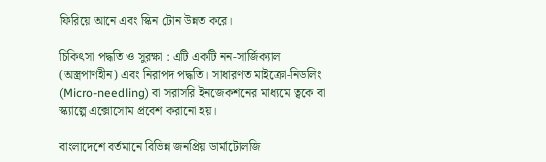ফিরিয়ে আনে এবং স্কিন টোন উন্নত করে।

চিকিৎসা পদ্ধতি ও সুরক্ষা : এটি একটি নন-সার্জিক্যাল (অস্ত্রপাণহীন) এবং নিরাপদ পদ্ধতি। সাধারণত মাইক্রো-নিডলিং (Micro-needling) বা সরাসরি ইনজেকশনের মাধ্যমে ত্বকে বা স্ক্যাল্পে এক্সোসোম প্রবেশ করানো হয়।

বাংলাদেশে বর্তমানে বিভিন্ন জনপ্রিয় ডার্মাটোলজি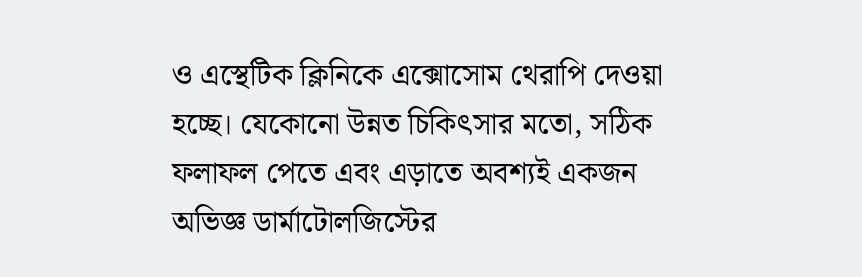ও এস্থেটিক ক্লিনিকে এক্সোসোম থেরাপি দেওয়া হচ্ছে। যেকোনো উন্নত চিকিৎসার মতো, সঠিক ফলাফল পেতে এবং এড়াতে অবশ্যই একজন অভিজ্ঞ ডার্মাটোলজিস্টের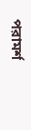পরামর্শ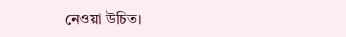নেওয়া উচিত।